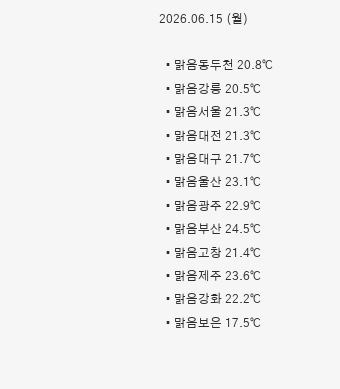2026.06.15 (월)

  • 맑음동두천 20.8℃
  • 맑음강릉 20.5℃
  • 맑음서울 21.3℃
  • 맑음대전 21.3℃
  • 맑음대구 21.7℃
  • 맑음울산 23.1℃
  • 맑음광주 22.9℃
  • 맑음부산 24.5℃
  • 맑음고창 21.4℃
  • 맑음제주 23.6℃
  • 맑음강화 22.2℃
  • 맑음보은 17.5℃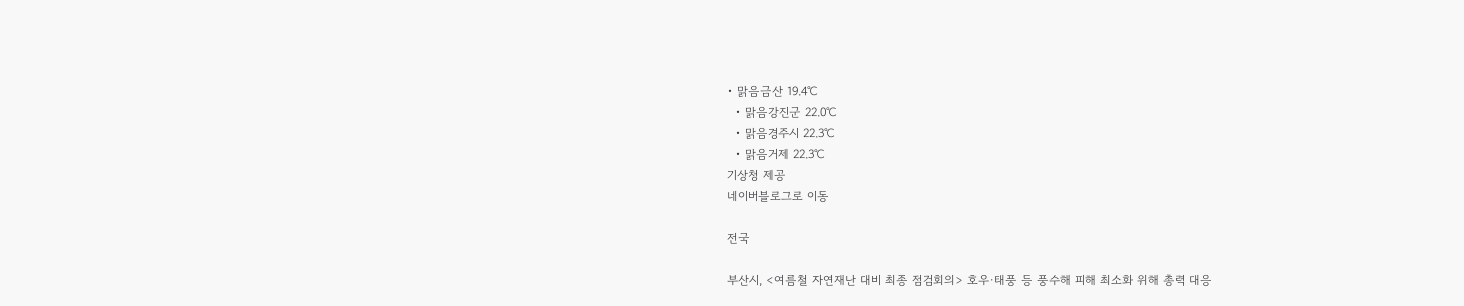• 맑음금산 19.4℃
  • 맑음강진군 22.0℃
  • 맑음경주시 22.3℃
  • 맑음거제 22.3℃
기상청 제공
네이버블로그로 이동

전국

부산시, <여름철 자연재난 대비 최종 점검회의> 호우·태풍 등 풍수해 피해 최소화 위해 총력 대응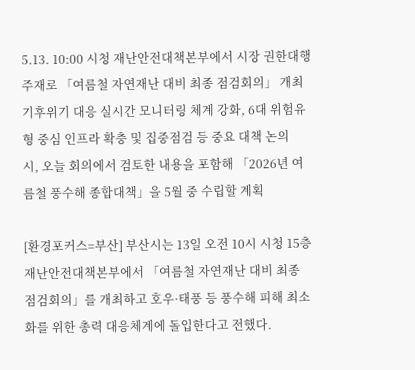5.13. 10:00 시청 재난안전대책본부에서 시장 권한대행 주재로 「여름철 자연재난 대비 최종 점검회의」 개최
기후위기 대응 실시간 모니터링 체계 강화, 6대 위험유형 중심 인프라 확충 및 집중점검 등 중요 대책 논의
시, 오늘 회의에서 검토한 내용을 포함해 「2026년 여름철 풍수해 종합대책」을 5월 중 수립할 계획

[환경포커스=부산] 부산시는 13일 오전 10시 시청 15층 재난안전대책본부에서 「여름철 자연재난 대비 최종 점검회의」를 개최하고 호우·태풍 등 풍수해 피해 최소화를 위한 총력 대응체계에 돌입한다고 전했다.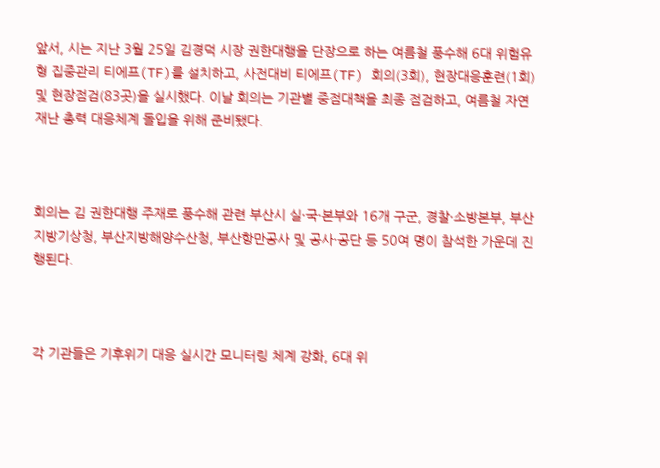앞서, 시는 지난 3월 25일 김경덕 시장 권한대행을 단장으로 하는 여름철 풍수해 6대 위험유형 집중관리 티에프(TF)를 설치하고, 사전대비 티에프(TF) 회의(3회), 현장대응훈련(1회) 및 현장점검(83곳)을 실시했다. 이날 회의는 기관별 중점대책을 최종 점검하고, 여름철 자연재난 총력 대응체계 돌입을 위해 준비됐다.



회의는 김 권한대행 주재로 풍수해 관련 부산시 실·국·본부와 16개 구군, 경찰·소방본부, 부산지방기상청, 부산지방해양수산청, 부산항만공사 및 공사·공단 등 50여 명이 참석한 가운데 진행된다.



각 기관들은 기후위기 대응 실시간 모니터링 체계 강화, 6대 위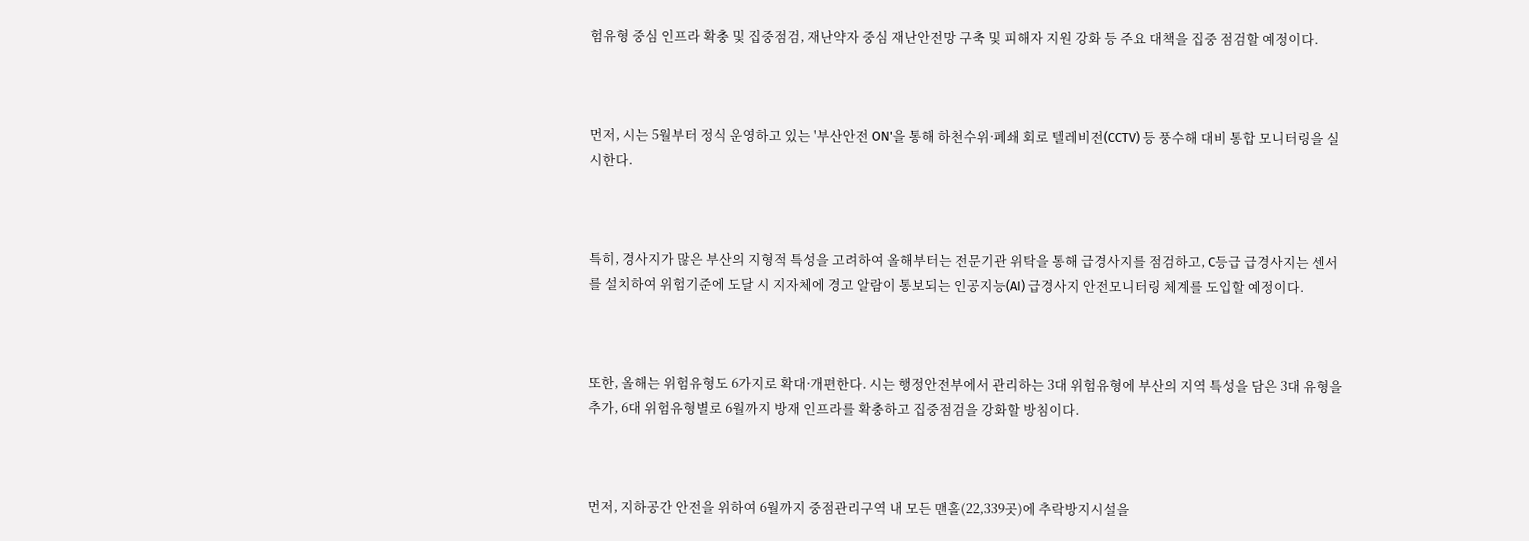험유형 중심 인프라 확충 및 집중점검, 재난약자 중심 재난안전망 구축 및 피해자 지원 강화 등 주요 대책을 집중 점검할 예정이다.



먼저, 시는 5월부터 정식 운영하고 있는 '부산안전 ON'을 통해 하천수위·폐쇄 회로 텔레비전(CCTV) 등 풍수해 대비 통합 모니터링을 실시한다.



특히, 경사지가 많은 부산의 지형적 특성을 고려하여 올해부터는 전문기관 위탁을 통해 급경사지를 점검하고, C등급 급경사지는 센서를 설치하여 위험기준에 도달 시 지자체에 경고 알람이 통보되는 인공지능(AI) 급경사지 안전모니터링 체계를 도입할 예정이다.



또한, 올해는 위험유형도 6가지로 확대·개편한다. 시는 행정안전부에서 관리하는 3대 위험유형에 부산의 지역 특성을 담은 3대 유형을 추가, 6대 위험유형별로 6월까지 방재 인프라를 확충하고 집중점검을 강화할 방침이다.



먼저, 지하공간 안전을 위하여 6월까지 중점관리구역 내 모든 맨홀(22,339곳)에 추락방지시설을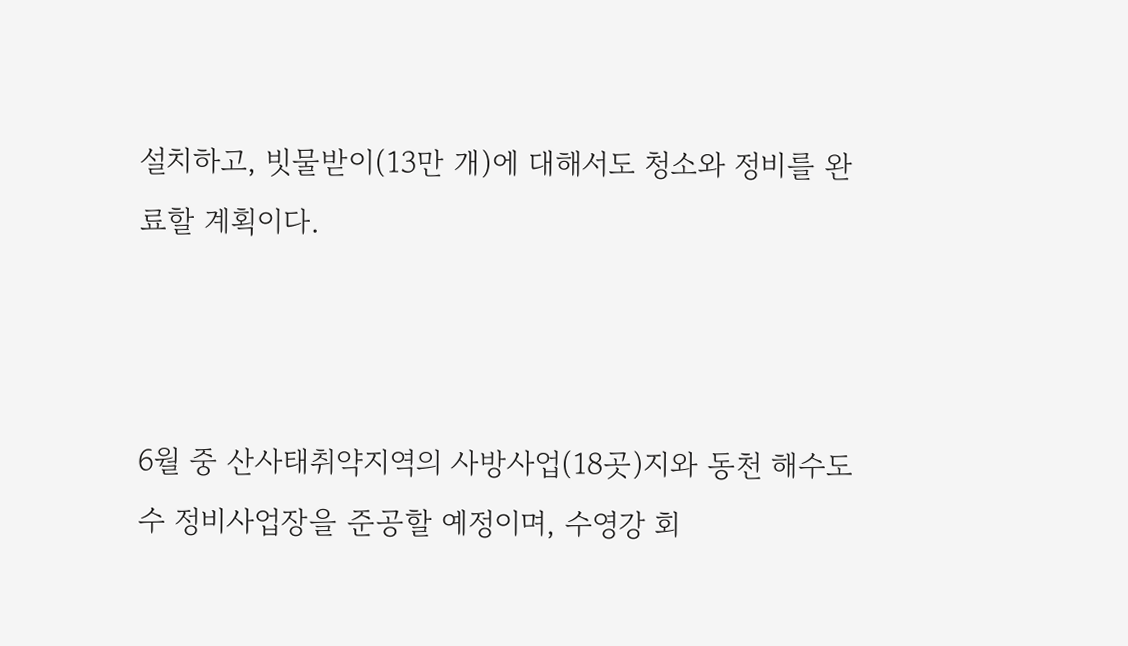설치하고, 빗물받이(13만 개)에 대해서도 청소와 정비를 완료할 계획이다.



6월 중 산사태취약지역의 사방사업(18곳)지와 동천 해수도수 정비사업장을 준공할 예정이며, 수영강 회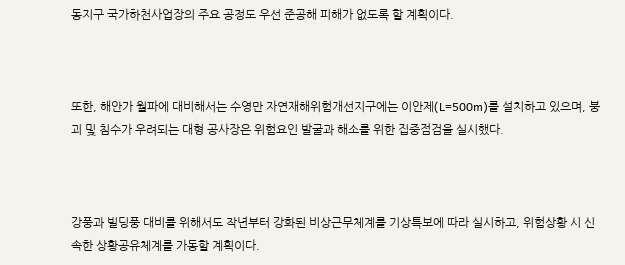동지구 국가하천사업장의 주요 공정도 우선 준공해 피해가 없도록 할 계획이다.



또한, 해안가 월파에 대비해서는 수영만 자연재해위험개선지구에는 이안제(L=500m)를 설치하고 있으며, 붕괴 및 침수가 우려되는 대형 공사장은 위험요인 발굴과 해소를 위한 집중점검을 실시했다.



강풍과 빌딩풍 대비를 위해서도 작년부터 강화된 비상근무체계를 기상특보에 따라 실시하고, 위험상황 시 신속한 상황공유체계를 가동할 계획이다.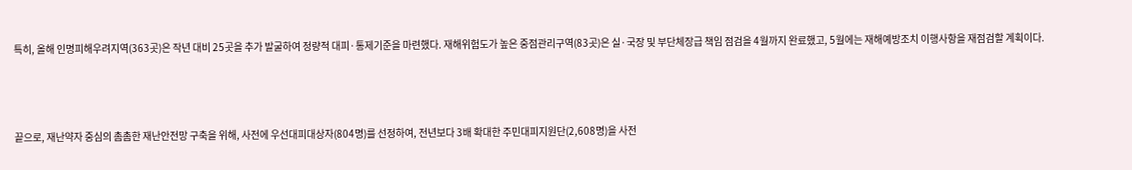특히, 올해 인명피해우려지역(363곳)은 작년 대비 25곳을 추가 발굴하여 정량적 대피·통제기준을 마련했다. 재해위험도가 높은 중점관리구역(83곳)은 실·국장 및 부단체장급 책임 점검을 4월까지 완료했고, 5월에는 재해예방조치 이행사항을 재점검할 계획이다.



끝으로, 재난약자 중심의 촘촘한 재난안전망 구축을 위해, 사전에 우선대피대상자(804명)를 선정하여, 전년보다 3배 확대한 주민대피지원단(2,608명)을 사전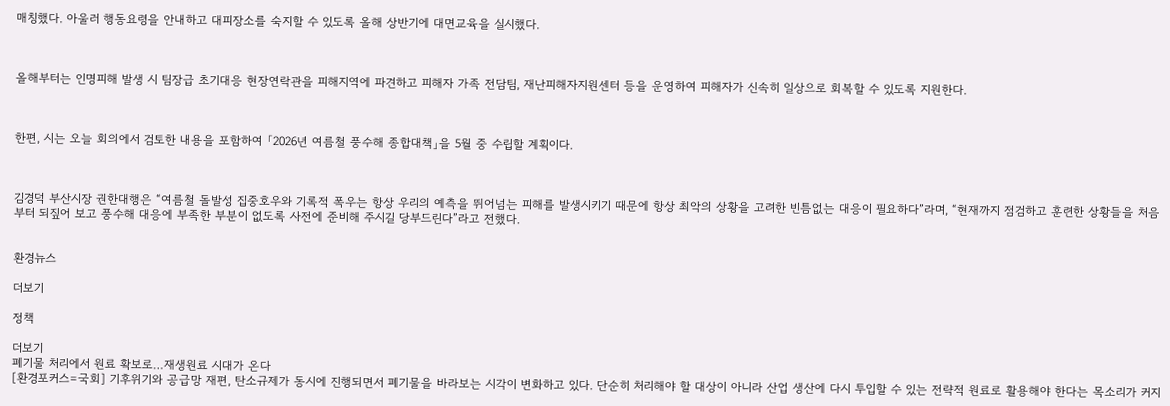매칭했다. 아울러 행동요령을 안내하고 대피장소를 숙지할 수 있도록 올해 상반기에 대면교육을 실시했다.



올해부터는 인명피해 발생 시 팀장급 초기대응 현장연락관을 피해지역에 파견하고 피해자 가족 전담팀, 재난피해자지원센터 등을 운영하여 피해자가 신속히 일상으로 회복할 수 있도록 지원한다.



한편, 시는 오늘 회의에서 검토한 내용을 포함하여 「2026년 여름철 풍수해 종합대책」을 5월 중 수립할 계획이다.



김경덕 부산시장 권한대행은 “여름철 돌발성 집중호우와 기록적 폭우는 항상 우리의 예측을 뛰어넘는 피해를 발생시키기 때문에 항상 최악의 상황을 고려한 빈틈없는 대응이 필요하다”라며, “현재까지 점검하고 훈련한 상황들을 처음부터 되짚어 보고 풍수해 대응에 부족한 부분이 없도록 사전에 준비해 주시길 당부드린다”라고 전했다.


환경뉴스

더보기

정책

더보기
폐기물 처리에서 원료 확보로…재생원료 시대가 온다
[환경포커스=국회] 기후위기와 공급망 재편, 탄소규제가 동시에 진행되면서 폐기물을 바라보는 시각이 변화하고 있다. 단순히 처리해야 할 대상이 아니라 산업 생산에 다시 투입할 수 있는 전략적 원료로 활용해야 한다는 목소리가 커지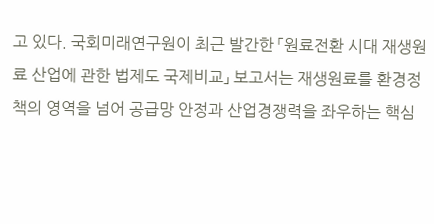고 있다. 국회미래연구원이 최근 발간한 「원료전환 시대 재생원료 산업에 관한 법제도 국제비교」 보고서는 재생원료를 환경정책의 영역을 넘어 공급망 안정과 산업경쟁력을 좌우하는 핵심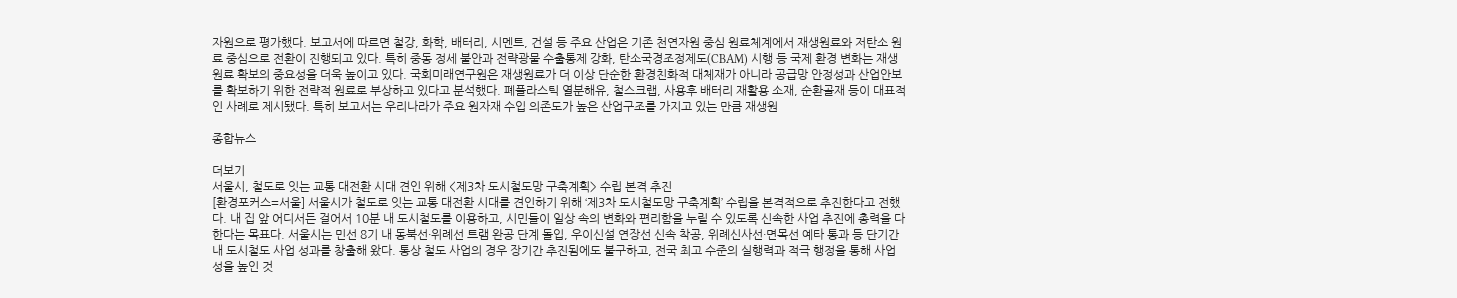자원으로 평가했다. 보고서에 따르면 철강, 화학, 배터리, 시멘트, 건설 등 주요 산업은 기존 천연자원 중심 원료체계에서 재생원료와 저탄소 원료 중심으로 전환이 진행되고 있다. 특히 중동 정세 불안과 전략광물 수출통제 강화, 탄소국경조정제도(CBAM) 시행 등 국제 환경 변화는 재생원료 확보의 중요성을 더욱 높이고 있다. 국회미래연구원은 재생원료가 더 이상 단순한 환경친화적 대체재가 아니라 공급망 안정성과 산업안보를 확보하기 위한 전략적 원료로 부상하고 있다고 분석했다. 폐플라스틱 열분해유, 철스크랩, 사용후 배터리 재활용 소재, 순환골재 등이 대표적인 사례로 제시됐다. 특히 보고서는 우리나라가 주요 원자재 수입 의존도가 높은 산업구조를 가지고 있는 만큼 재생원

종합뉴스

더보기
서울시, 철도로 잇는 교통 대전환 시대 견인 위해 <제3차 도시철도망 구축계획> 수립 본격 추진
[환경포커스=서울] 서울시가 철도로 잇는 교통 대전환 시대를 견인하기 위해 ‘제3차 도시철도망 구축계획’ 수립을 본격적으로 추진한다고 전했다. 내 집 앞 어디서든 걸어서 10분 내 도시철도를 이용하고, 시민들이 일상 속의 변화와 편리함을 누릴 수 있도록 신속한 사업 추진에 총력을 다한다는 목표다. 서울시는 민선 8기 내 동북선·위례선 트램 완공 단계 돌입, 우이신설 연장선 신속 착공, 위례신사선·면목선 예타 통과 등 단기간 내 도시철도 사업 성과를 창출해 왔다. 통상 철도 사업의 경우 장기간 추진됨에도 불구하고, 전국 최고 수준의 실행력과 적극 행정을 통해 사업성을 높인 것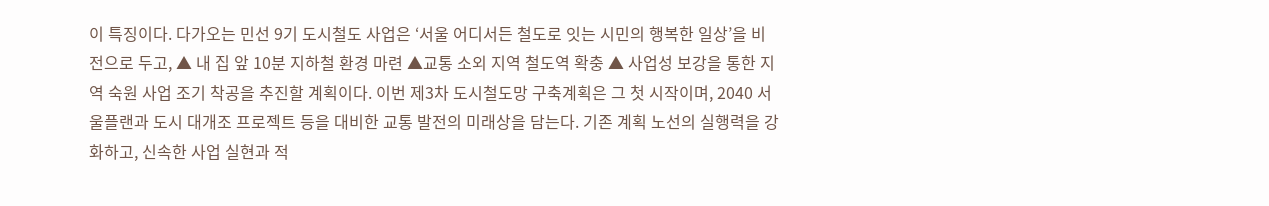이 특징이다. 다가오는 민선 9기 도시철도 사업은 ‘서울 어디서든 철도로 잇는 시민의 행복한 일상’을 비전으로 두고, ▲ 내 집 앞 10분 지하철 환경 마련 ▲교통 소외 지역 철도역 확충 ▲ 사업성 보강을 통한 지역 숙원 사업 조기 착공을 추진할 계획이다. 이번 제3차 도시철도망 구축계획은 그 첫 시작이며, 2040 서울플랜과 도시 대개조 프로젝트 등을 대비한 교통 발전의 미래상을 담는다. 기존 계획 노선의 실행력을 강화하고, 신속한 사업 실현과 적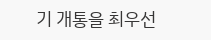기 개통을 최우선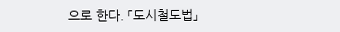으로 한다. 「도시철도법」